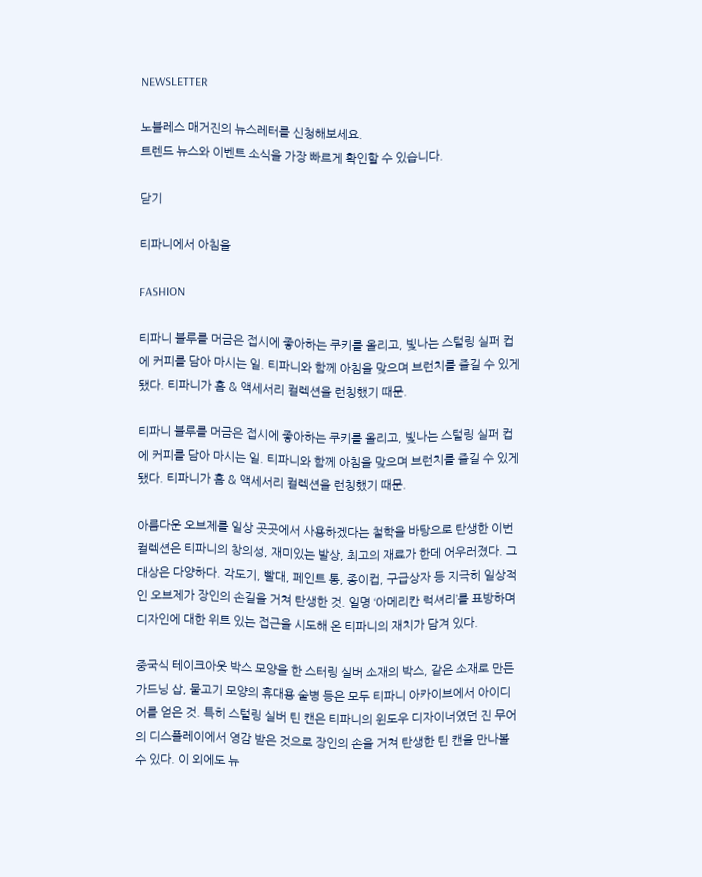NEWSLETTER

노블레스 매거진의 뉴스레터를 신청해보세요.
트렌드 뉴스와 이벤트 소식을 가장 빠르게 확인할 수 있습니다.

닫기

티파니에서 아침을

FASHION

티파니 블루를 머금은 접시에 좋아하는 쿠키를 올리고, 빛나는 스털링 실퍼 컵에 커피를 담아 마시는 일. 티파니와 함께 아침을 맞으며 브런치를 즐길 수 있게 됐다. 티파니가 홈 & 액세서리 컬렉션을 런칭했기 때문.

티파니 블루를 머금은 접시에 좋아하는 쿠키를 올리고, 빛나는 스털링 실퍼 컵에 커피를 담아 마시는 일. 티파니와 함께 아침을 맞으며 브런치를 즐길 수 있게 됐다. 티파니가 홈 & 액세서리 컬렉션을 런칭했기 때문.

아름다운 오브제를 일상 곳곳에서 사용하겠다는 철학을 바탕으로 탄생한 이번 컬렉션은 티파니의 창의성, 재미있는 발상, 최고의 재료가 한데 어우러졌다. 그 대상은 다양하다. 각도기, 빨대, 페인트 통, 종이컵, 구급상자 등 지극히 일상적인 오브제가 장인의 손길을 거쳐 탄생한 것. 일명 ‘아메리칸 럭셔리’를 표방하며 디자인에 대한 위트 있는 접근을 시도해 온 티파니의 재치가 담겨 있다.

중국식 테이크아웃 박스 모양을 한 스터링 실버 소재의 박스, 같은 소재로 만든 가드닝 삽, 물고기 모양의 휴대용 술병 등은 모두 티파니 아카이브에서 아이디어를 얻은 것. 특히 스털링 실버 틴 캔은 티파니의 윈도우 디자이너였던 진 무어의 디스플레이에서 영감 받은 것으로 장인의 손을 거쳐 탄생한 틴 캔을 만나볼 수 있다. 이 외에도 뉴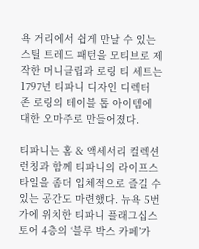욕 거리에서 쉽게 만날 수 있는 스틸 트레드 패턴을 모티브로 제작한 머니클립과 로링 티 세트는 1797년 티파니 디자인 디렉터 존 로링의 테이블 톱 아이템에 대한 오마주로 만들어졌다.

티파니는 홈 & 액세서리 컬렉션 런칭과 함께 티파니의 라이프스타일을 좀더 입체적으로 즐길 수 있는 공간도 마련했다. 뉴욕 5번가에 위치한 티파니 플래그십스토어 4층의 ‘블루 박스 카페’가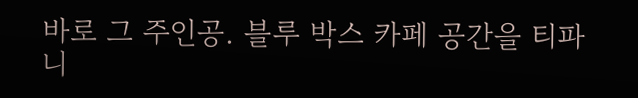바로 그 주인공. 블루 박스 카페 공간을 티파니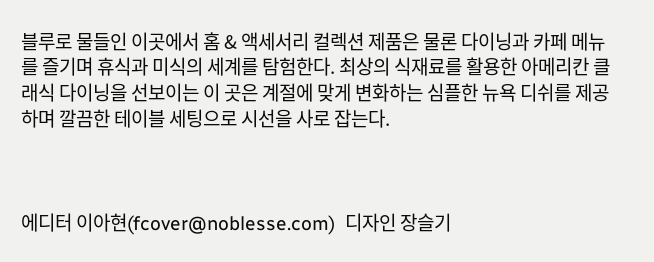블루로 물들인 이곳에서 홈 & 액세서리 컬렉션 제품은 물론 다이닝과 카페 메뉴를 즐기며 휴식과 미식의 세계를 탐험한다. 최상의 식재료를 활용한 아메리칸 클래식 다이닝을 선보이는 이 곳은 계절에 맞게 변화하는 심플한 뉴욕 디쉬를 제공하며 깔끔한 테이블 세팅으로 시선을 사로 잡는다.



에디터 이아현(fcover@noblesse.com)  디자인 장슬기